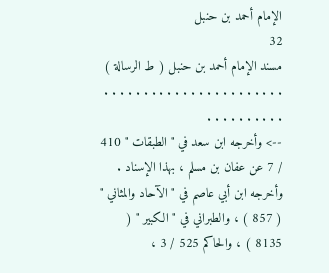الإمام أحمد بن حنبل
32
مسند الإمام أحمد بن حنبل ( ط الرسالة )
. . . . . . . . . . . . . . . . . . . . . . . . . . . . . . . . .
--> وأخرجه ابن سعد في " الطبقات " 410 / 7 عن عفان بن مسلم ، بهذا الإسناد . وأخرجه ابن أبي عاصم في " الآحاد والمثاني " ( 857 ) ، والطبراني في " الكبير " ( 8135 ) ، والحاكم 525 / 3 ،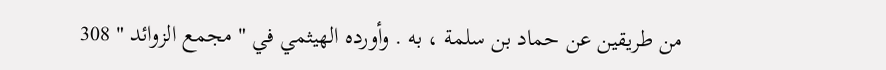من طريقين عن حماد بن سلمة ، به . وأورده الهيثمي في " مجمع الزوائد " 308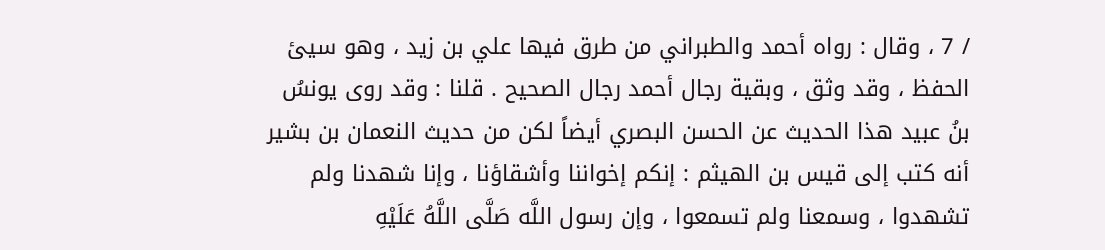/ 7 ، وقال : رواه أحمد والطبراني من طرق فيها علي بن زيد ، وهو سيئ الحفظ ، وقد وثق ، وبقية رجال أحمد رجال الصحيح . قلنا : وقد روى يونسُ بنُ عبيد هذا الحديث عن الحسن البصري أيضاً لكن من حديث النعمان بن بشير أنه كتب إلى قيس بن الهيثم : إنكم إخواننا وأشقاؤنا ، وإنا شهدنا ولم تشهدوا ، وسمعنا ولم تسمعوا ، وإن رسول اللَّه صَلَّى اللَّهُ عَلَيْهِ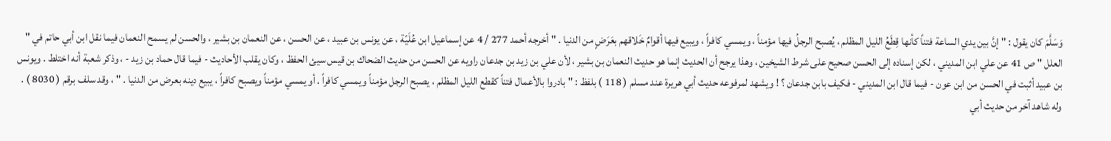وَسَلَّمَ كان يقول : " إنَّ بين يدي الساعة فتناً كأنها قِطَعُ الليل المظلم ، يُصبح الرجلُ فيها مؤمناً ، ويمسي كافراً ، ويبيع فيها أقوامٌ خَلاقهم بعَرَضٍ من الدنيا . " أخرجه أحمد 277 / 4 عن إسماعيل ابن عُلَيّة ، عن يونس بن عبيد ، عن الحسن ، عن النعمان بن بشير ، والحسن لم يسمح النعمان فيما نقل ابن أبي حاتم في " العلل " ص 41 عن علي ابن المديني ، لكن إسناده إلى الحسن صحيح على شرط الشيخين ، وهذا يرجح أن الحديث إنما هو حديث النعمان بن بشير ، لأن علي بن زيد بن جدعان راويه عن الحسن من حديث الضحاك بن قيس سيئ الحفظ ، وكان يقلب الأحاديث - فيما قال حماد بن زيد - ، وذكر شعبة أنه اختلط . ويونس بن عبيد أثبت في الحسن من ابن عون - فيما قال ابن المديني - فكيف بابن جدعان ؟ ! ويشهد لمرفوعه حديث أبي هريرة عند مسلم ( 118 ) بلفظ : " بادروا بالأعمال فتناً كقطع الليل المظلم ، يصبح الرجل مؤمناً ويمسي كافراً . أو يمسي مؤمناً ويصبح كافراً ، يبيع دينه بعرض من الدنيا . " ، وقد سلف برقم ( 8030 ) . وله شاهد آخر من حديث أبي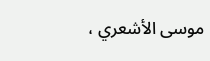موسى الأشعري ،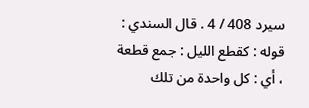سيرد 408 / 4 . قال السندي : قوله : كقطع الليل : جمع قطعة ، أي : كل واحدة من تلك